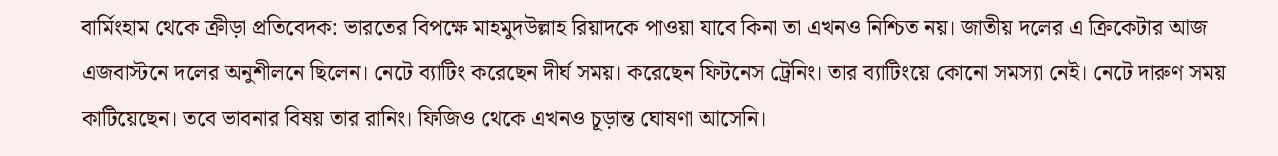বার্মিংহাম থেকে ক্রীড়া প্রতিবেদক: ভারতের বিপক্ষে মাহমুদউল্লাহ রিয়াদকে পাওয়া যাবে কিনা তা এখনও নিশ্চিত নয়। জাতীয় দলের এ ক্রিকেটার আজ এজবাস্টনে দলের অনুশীলনে ছিলেন। নেটে ব্যাটিং করেছেন দীর্ঘ সময়। করেছেন ফিটনেস ট্রেনিং। তার ব্যাটিংয়ে কোনো সমস্যা নেই। নেটে দারুণ সময় কাটিয়েছেন। তবে ভাবনার বিষয় তার রানিং। ফিজিও থেকে এখনও চূড়ান্ত ঘোষণা আসেনি।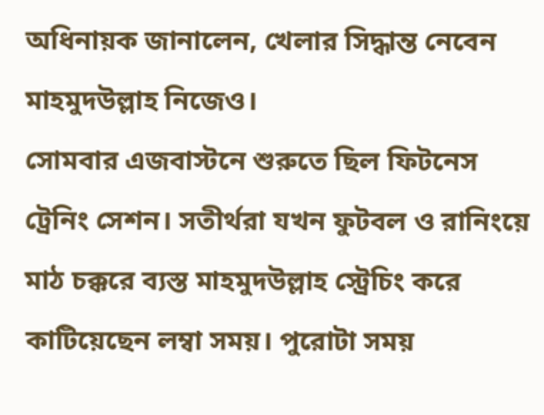অধিনায়ক জানালেন, খেলার সিদ্ধান্ত নেবেন মাহমুদউল্লাহ নিজেও।
সোমবার এজবাস্টনে শুরুতে ছিল ফিটনেস ট্রেনিং সেশন। সতীর্থরা যখন ফুটবল ও রানিংয়ে মাঠ চক্করে ব্যস্ত মাহমুদউল্লাহ স্ট্রেচিং করে কাটিয়েছেন লম্বা সময়। পুরোটা সময়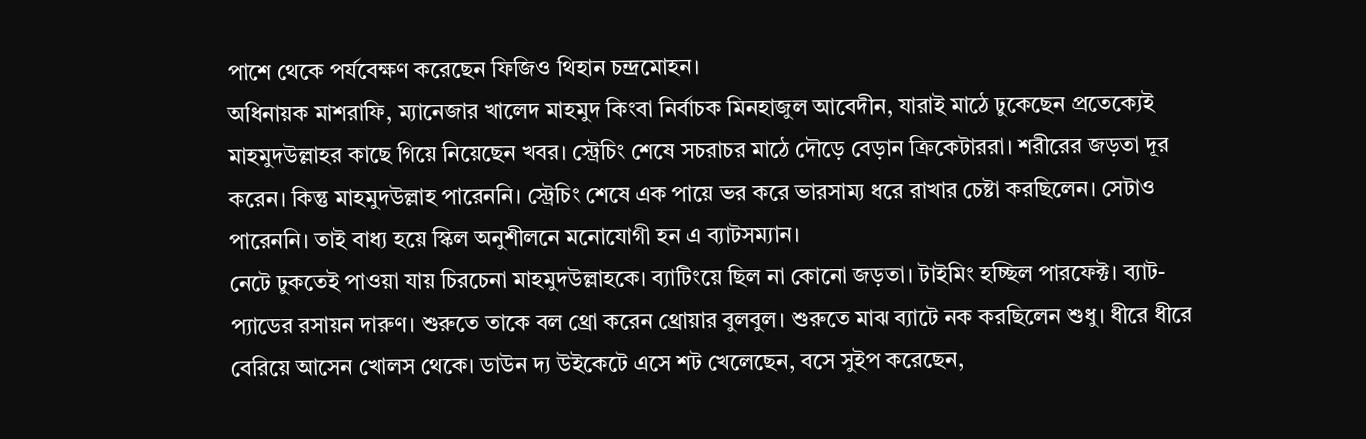পাশে থেকে পর্যবেক্ষণ করেছেন ফিজিও থিহান চন্দ্রমোহন।
অধিনায়ক মাশরাফি, ম্যানেজার খালেদ মাহমুদ কিংবা নির্বাচক মিনহাজুল আবেদীন, যারাই মাঠে ঢুকেছেন প্রতেক্যেই মাহমুদউল্লাহর কাছে গিয়ে নিয়েছেন খবর। স্ট্রেচিং শেষে সচরাচর মাঠে দৌড়ে বেড়ান ক্রিকেটাররা। শরীরের জড়তা দূর করেন। কিন্তু মাহমুদউল্লাহ পারেননি। স্ট্রেচিং শেষে এক পায়ে ভর করে ভারসাম্য ধরে রাখার চেষ্টা করছিলেন। সেটাও পারেননি। তাই বাধ্য হয়ে স্কিল অনুশীলনে মনোযোগী হন এ ব্যাটসম্যান।
নেটে ঢুকতেই পাওয়া যায় চিরচেনা মাহমুদউল্লাহকে। ব্যাটিংয়ে ছিল না কোনো জড়তা। টাইমিং হচ্ছিল পারফেক্ট। ব্যাট-প্যাডের রসায়ন দারুণ। শুরুতে তাকে বল থ্রো করেন থ্রোয়ার বুলবুল। শুরুতে মাঝ ব্যাটে নক করছিলেন শুধু। ধীরে ধীরে বেরিয়ে আসেন খোলস থেকে। ডাউন দ্য উইকেটে এসে শট খেলেছেন, বসে সুইপ করেছেন,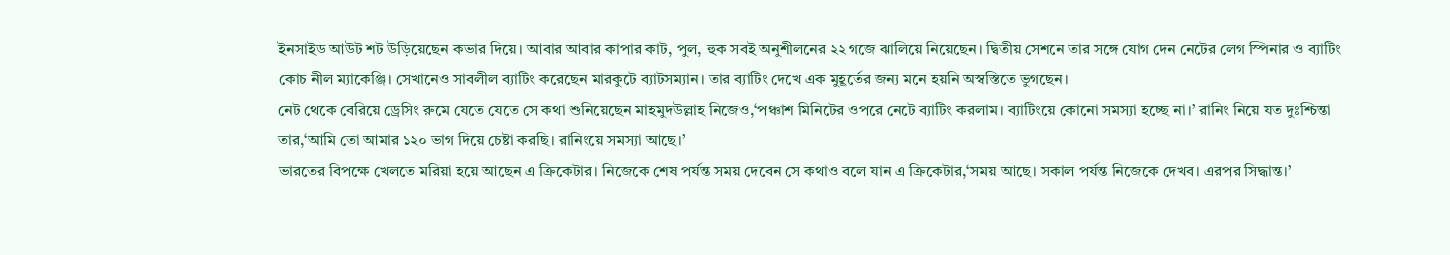ইনসাইড আউট শট উড়িয়েছেন কভার দিয়ে। আবার আবার কাপার কাট, পুল, হুক সবই অনুশীলনের ২২ গজে ঝালিয়ে নিয়েছেন। দ্বিতীয় সেশনে তার সঙ্গে যোগ দেন নেটের লেগ স্পিনার ও ব্যাটিং কোচ নীল ম্যাকেঞ্জি। সেখানেও সাবলীল ব্যাটিং করেছেন মারকুটে ব্যাটসম্যান। তার ব্যাটিং দেখে এক মুহূর্তের জন্য মনে হয়নি অস্বস্তিতে ভুগছেন।
নেট থেকে বেরিয়ে ড্রেসিং রুমে যেতে যেতে সে কথা শুনিয়েছেন মাহমুদউল্লাহ নিজেও,‘পঞ্চাশ মিনিটের ওপরে নেটে ব্যাটিং করলাম। ব্যাটিংয়ে কোনো সমস্যা হচ্ছে না।’ রানিং নিয়ে যত দুঃশ্চিন্তা তার,‘আমি তো আমার ১২০ ভাগ দিয়ে চেষ্টা করছি। রানিংয়ে সমস্যা আছে।’
ভারতের বিপক্ষে খেলতে মরিয়া হয়ে আছেন এ ক্রিকেটার। নিজেকে শেষ পর্যন্ত সময় দেবেন সে কথাও বলে যান এ ক্রিকেটার,‘সময় আছে। সকাল পর্যন্ত নিজেকে দেখব। এরপর সিদ্ধান্ত।’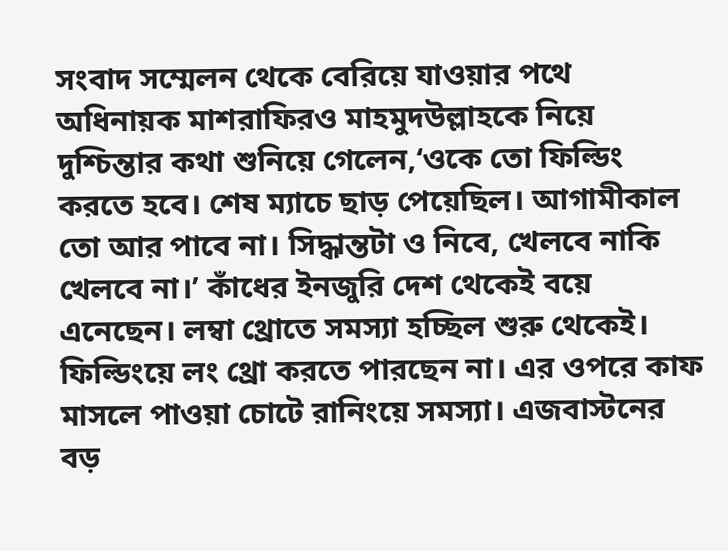সংবাদ সম্মেলন থেকে বেরিয়ে যাওয়ার পথে অধিনায়ক মাশরাফিরও মাহমুদউল্লাহকে নিয়ে দুশ্চিন্তার কথা শুনিয়ে গেলেন,‘ওকে তো ফিল্ডিং করতে হবে। শেষ ম্যাচে ছাড় পেয়েছিল। আগামীকাল তো আর পাবে না। সিদ্ধান্তটা ও নিবে, খেলবে নাকি খেলবে না।’ কাঁধের ইনজুরি দেশ থেকেই বয়ে এনেছেন। লম্বা থ্রোতে সমস্যা হচ্ছিল শুরু থেকেই। ফিল্ডিংয়ে লং থ্রো করতে পারছেন না। এর ওপরে কাফ মাসলে পাওয়া চোটে রানিংয়ে সমস্যা। এজবাস্টনের বড়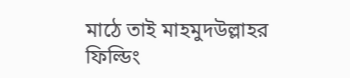মাঠে তাই মাহমুদউল্লাহর ফিল্ডিং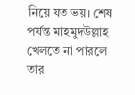নিয়ে যত ভয়। শেষ পর্যন্ত মাহমুদউল্লাহ খেলতে না পারলে তার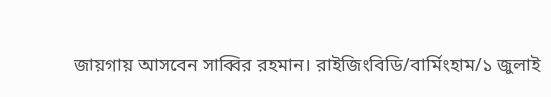জায়গায় আসবেন সাব্বির রহমান। রাইজিংবিডি/বার্মিংহাম/১ জুলাই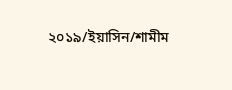২০১৯/ইয়াসিন/শামীম